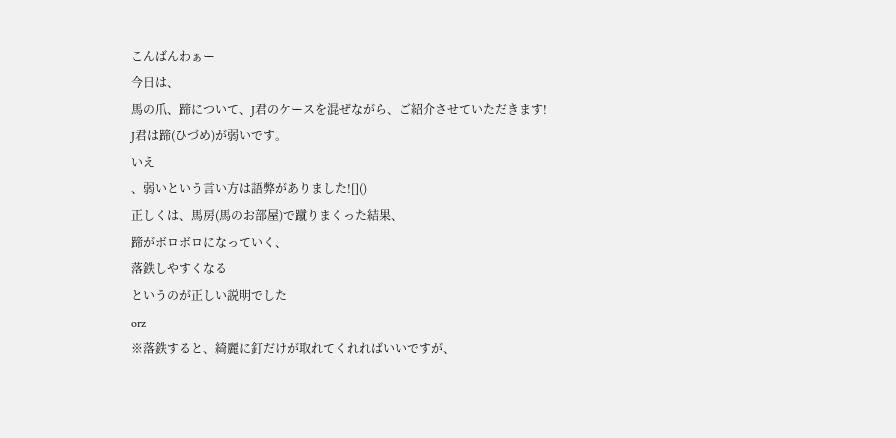こんばんわぁー
今日は、
馬の爪、蹄について、J君のケースを混ぜながら、ご紹介させていただきます!
J君は蹄(ひづめ)が弱いです。
いえ
、弱いという言い方は語弊がありました![]()
正しくは、馬房(馬のお部屋)で蹴りまくった結果、
蹄がボロボロになっていく、
落鉄しやすくなる
というのが正しい説明でした
orz
※落鉄すると、綺麗に釘だけが取れてくれればいいですが、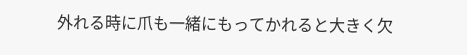外れる時に爪も一緒にもってかれると大きく欠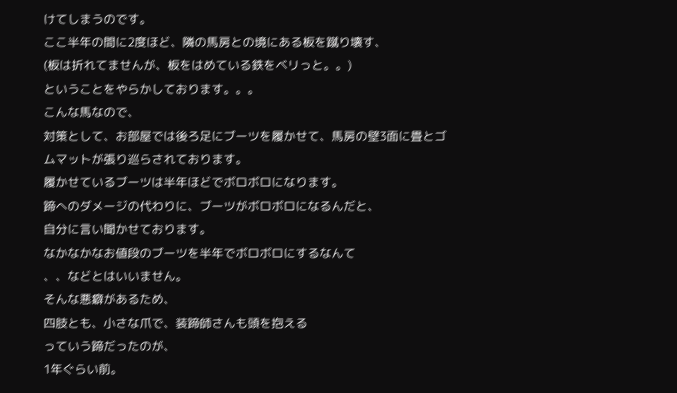けてしまうのです。
ここ半年の間に2度ほど、隣の馬房との境にある板を蹴り壊す、
(板は折れてませんが、板をはめている鉄をベリっと。。)
ということをやらかしております。。。
こんな馬なので、
対策として、お部屋では後ろ足にブーツを履かせて、馬房の壁3面に畳とゴムマットが張り巡らされております。
履かせているブーツは半年ほどでボロボロになります。
蹄へのダメージの代わりに、ブーツがボロボロになるんだと、
自分に言い聞かせております。
なかなかなお値段のブーツを半年でボロボロにするなんて
、、などとはいいません。
そんな悪癖があるため、
四肢とも、小さな爪で、装蹄師さんも頭を抱える
っていう蹄だったのが、
1年ぐらい前。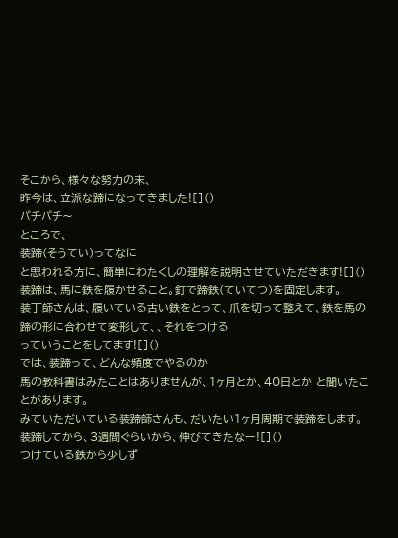そこから、様々な努力の末、
昨今は、立派な蹄になってきました![]()
パチパチ〜
ところで、
装蹄(そうてい)ってなに
と思われる方に、簡単にわたくしの理解を説明させていただきます![]()
装蹄は、馬に鉄を履かせること。釘で蹄鉄(ていてつ)を固定します。
装丁師さんは、履いている古い鉄をとって、爪を切って整えて、鉄を馬の蹄の形に合わせて変形して、、それをつける
っていうことをしてます![]()
では、装蹄って、どんな頻度でやるのか
馬の教科書はみたことはありませんが、1ヶ月とか、40日とか と聞いたことがあります。
みていただいている装蹄師さんも、だいたい1ヶ月周期で装蹄をします。
装蹄してから、3週間ぐらいから、伸びてきたなー![]()
つけている鉄から少しず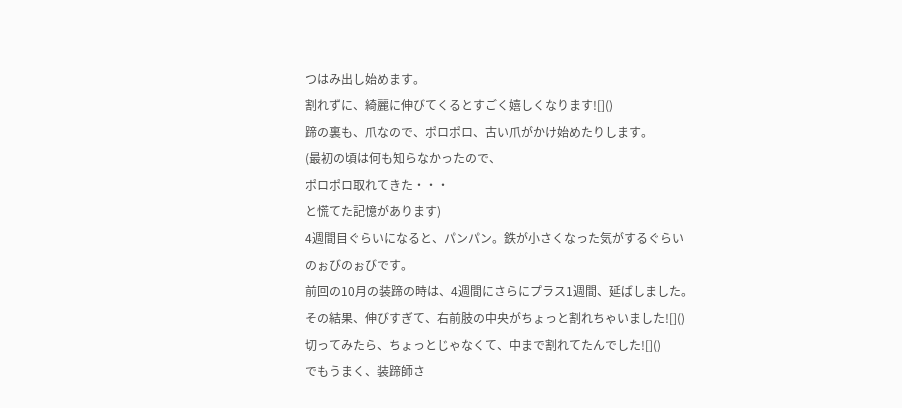つはみ出し始めます。
割れずに、綺麗に伸びてくるとすごく嬉しくなります![]()
蹄の裏も、爪なので、ポロポロ、古い爪がかけ始めたりします。
(最初の頃は何も知らなかったので、
ポロポロ取れてきた・・・
と慌てた記憶があります)
4週間目ぐらいになると、パンパン。鉄が小さくなった気がするぐらい
のぉびのぉびです。
前回の10月の装蹄の時は、4週間にさらにプラス1週間、延ばしました。
その結果、伸びすぎて、右前肢の中央がちょっと割れちゃいました![]()
切ってみたら、ちょっとじゃなくて、中まで割れてたんでした![]()
でもうまく、装蹄師さ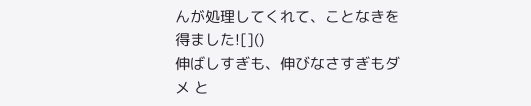んが処理してくれて、ことなきを得ました![]()
伸ばしすぎも、伸びなさすぎもダメ と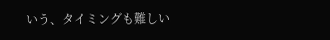いう、タイミングも難しい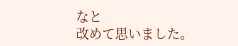なと
改めて思いました。